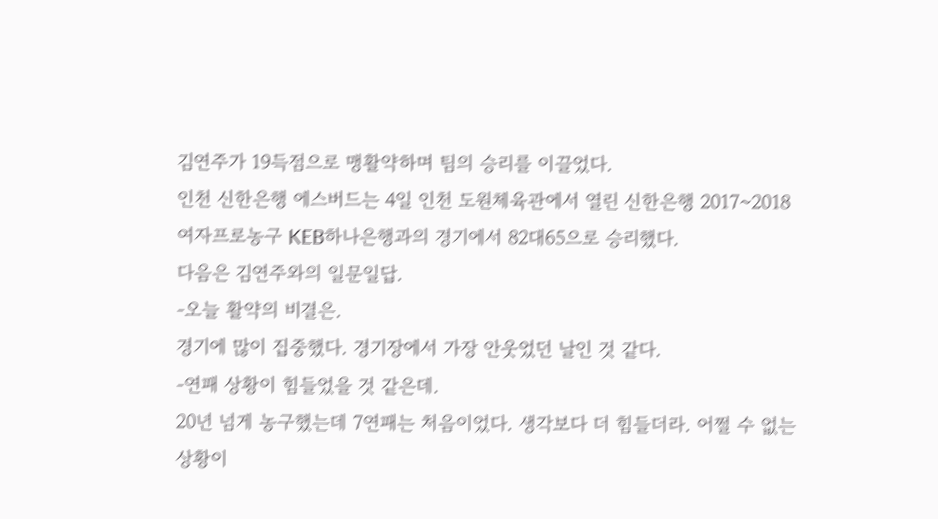김연주가 19득점으로 맹활약하며 팀의 승리를 이끌었다.
인천 신한은행 에스버드는 4일 인천 도원체육관에서 열린 신한은행 2017~2018 여자프로농구 KEB하나은행과의 경기에서 82대65으로 승리했다.
다음은 김연주와의 일문일답.
-오늘 활약의 비결은.
경기에 많이 집중했다. 경기장에서 가장 안웃었던 날인 것 같다.
-연패 상황이 힘들었을 것 같은데.
20년 넘게 농구했는데 7연패는 처음이었다. 생각보다 더 힘들더라. 어쩔 수 없는 상황이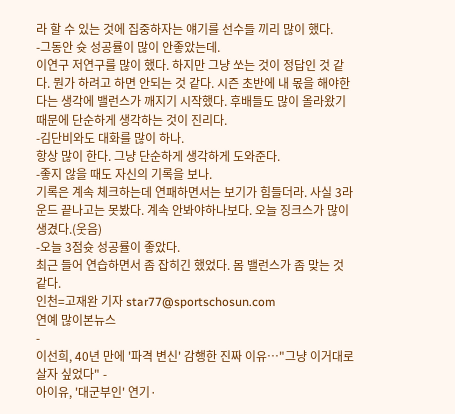라 할 수 있는 것에 집중하자는 얘기를 선수들 끼리 많이 했다.
-그동안 슛 성공률이 많이 안좋았는데.
이연구 저연구를 많이 했다. 하지만 그냥 쏘는 것이 정답인 것 같다. 뭔가 하려고 하면 안되는 것 같다. 시즌 초반에 내 몫을 해야한다는 생각에 밸런스가 깨지기 시작했다. 후배들도 많이 올라왔기 때문에 단순하게 생각하는 것이 진리다.
-김단비와도 대화를 많이 하나.
항상 많이 한다. 그냥 단순하게 생각하게 도와준다.
-좋지 않을 때도 자신의 기록을 보나.
기록은 계속 체크하는데 연패하면서는 보기가 힘들더라. 사실 3라운드 끝나고는 못봤다. 계속 안봐야하나보다. 오늘 징크스가 많이 생겼다.(웃음)
-오늘 3점슛 성공률이 좋았다.
최근 들어 연습하면서 좀 잡히긴 했었다. 몸 밸런스가 좀 맞는 것 같다.
인천=고재완 기자 star77@sportschosun.com
연예 많이본뉴스
-
이선희, 40년 만에 '파격 변신' 감행한 진짜 이유…"그냥 이거대로 살자 싶었다" -
아이유, '대군부인' 연기·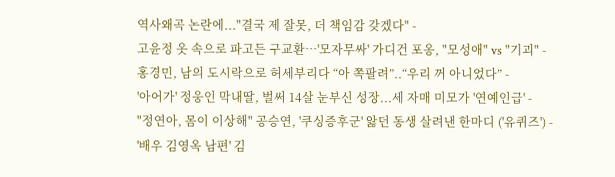역사왜곡 논란에..."결국 제 잘못, 더 책임감 갖겠다" -
고윤정 옷 속으로 파고든 구교환…'모자무싸' 가디건 포옹, "모성애" vs "기괴" -
홍경민, 남의 도시락으로 허세부리다 “아 쪽팔려”..“우리 꺼 아니었다” -
'아어가' 정웅인 막내딸, 벌써 14살 눈부신 성장...세 자매 미모가 '연예인급' -
"정연아, 몸이 이상해" 공승연, '쿠싱증후군' 앓던 동생 살려낸 한마디 ('유퀴즈') -
'배우 김영옥 남편' 김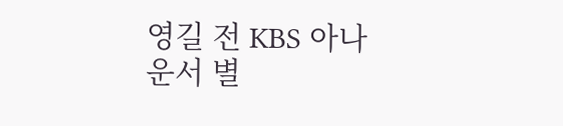영길 전 KBS 아나운서 별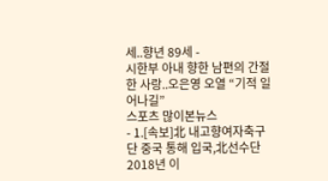세..향년 89세 -
시한부 아내 향한 남편의 간절한 사랑..오은영 오열 “기적 일어나길”
스포츠 많이본뉴스
- 1.[속보]北 내고향여자축구단 중국 통해 입국,北선수단 2018년 이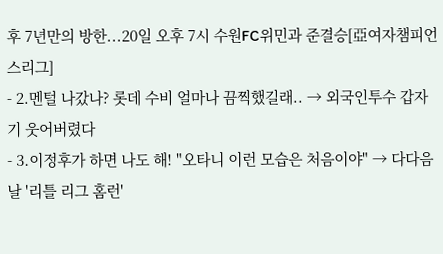후 7년만의 방한...20일 오후 7시 수원FC위민과 준결승[亞여자챔피언스리그]
- 2.멘털 나갔나? 롯데 수비 얼마나 끔찍했길래.. → 외국인투수 갑자기 웃어버렸다
- 3.이정후가 하면 나도 해! "오타니 이런 모습은 처음이야" → 다다음날 '리틀 리그 홈런'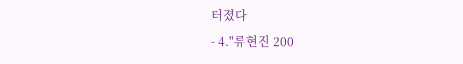터졌다
- 4."류현진 200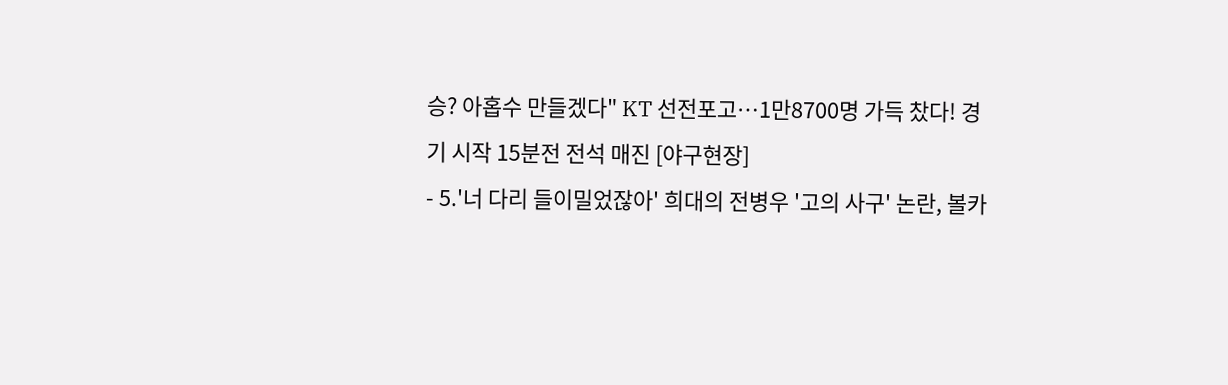승? 아홉수 만들겠다" KT 선전포고…1만8700명 가득 찼다! 경기 시작 15분전 전석 매진 [야구현장]
- 5.'너 다리 들이밀었잖아' 희대의 전병우 '고의 사구' 논란, 볼카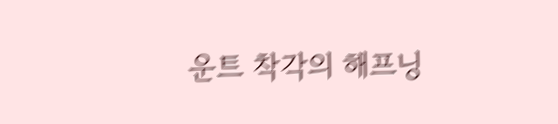운트 착각의 해프닝